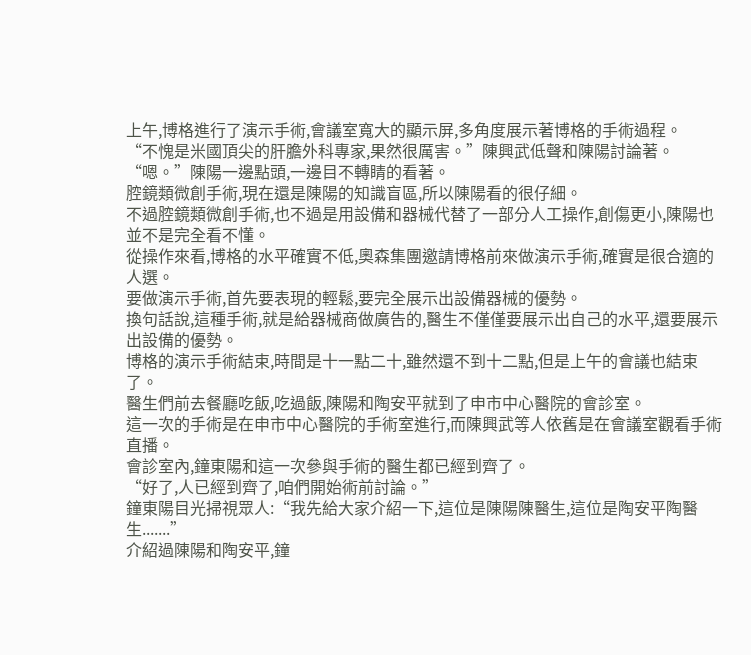上午,博格進行了演示手術,會議室寬大的顯示屏,多角度展示著博格的手術過程。
“不愧是米國頂尖的肝膽外科專家,果然很厲害。”陳興武低聲和陳陽討論著。
“嗯。”陳陽一邊點頭,一邊目不轉睛的看著。
腔鏡類微創手術,現在還是陳陽的知識盲區,所以陳陽看的很仔細。
不過腔鏡類微創手術,也不過是用設備和器械代替了一部分人工操作,創傷更小,陳陽也並不是完全看不懂。
從操作來看,博格的水平確實不低,奧森集團邀請博格前來做演示手術,確實是很合適的人選。
要做演示手術,首先要表現的輕鬆,要完全展示出設備器械的優勢。
換句話說,這種手術,就是給器械商做廣告的,醫生不僅僅要展示出自己的水平,還要展示出設備的優勢。
博格的演示手術結束,時間是十一點二十,雖然還不到十二點,但是上午的會議也結束了。
醫生們前去餐廳吃飯,吃過飯,陳陽和陶安平就到了申市中心醫院的會診室。
這一次的手術是在申市中心醫院的手術室進行,而陳興武等人依舊是在會議室觀看手術直播。
會診室內,鐘東陽和這一次參與手術的醫生都已經到齊了。
“好了,人已經到齊了,咱們開始術前討論。”
鐘東陽目光掃視眾人:“我先給大家介紹一下,這位是陳陽陳醫生,這位是陶安平陶醫生.......”
介紹過陳陽和陶安平,鐘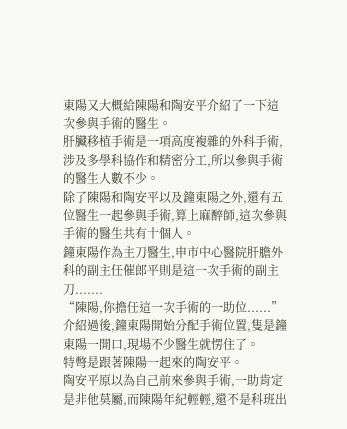東陽又大概給陳陽和陶安平介紹了一下這次參與手術的醫生。
肝臟移植手術是一項高度複雜的外科手術,涉及多學科協作和精密分工,所以參與手術的醫生人數不少。
除了陳陽和陶安平以及鐘東陽之外,還有五位醫生一起參與手術,算上麻醉師,這次參與手術的醫生共有十個人。
鐘東陽作為主刀醫生,申市中心醫院肝膽外科的副主任催郎平則是這一次手術的副主刀.......
“陳陽,你擔任這一次手術的一助位......”
介紹過後,鐘東陽開始分配手術位置,隻是鐘東陽一開口,現場不少醫生就愣住了。
特彆是跟著陳陽一起來的陶安平。
陶安平原以為自己前來參與手術,一助肯定是非他莫屬,而陳陽年紀輕輕,還不是科班出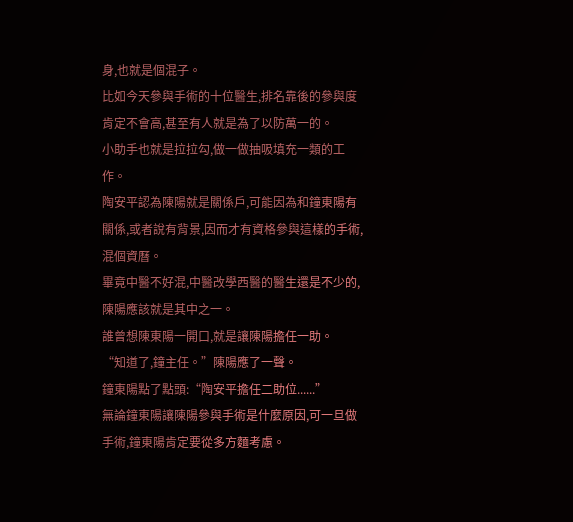身,也就是個混子。
比如今天參與手術的十位醫生,排名靠後的參與度肯定不會高,甚至有人就是為了以防萬一的。
小助手也就是拉拉勾,做一做抽吸填充一類的工作。
陶安平認為陳陽就是關係戶,可能因為和鐘東陽有關係,或者說有背景,因而才有資格參與這樣的手術,混個資曆。
畢竟中醫不好混,中醫改學西醫的醫生還是不少的,陳陽應該就是其中之一。
誰曾想陳東陽一開口,就是讓陳陽擔任一助。
“知道了,鐘主任。”陳陽應了一聲。
鐘東陽點了點頭:“陶安平擔任二助位......”
無論鐘東陽讓陳陽參與手術是什麼原因,可一旦做手術,鐘東陽肯定要從多方麵考慮。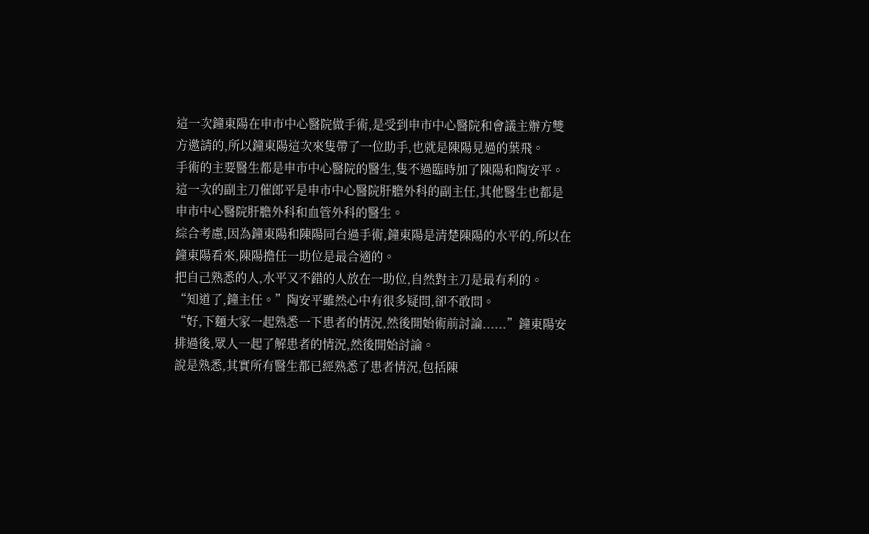這一次鐘東陽在申市中心醫院做手術,是受到申市中心醫院和會議主辦方雙方邀請的,所以鐘東陽這次來隻帶了一位助手,也就是陳陽見過的葉飛。
手術的主要醫生都是申市中心醫院的醫生,隻不過臨時加了陳陽和陶安平。
這一次的副主刀催郎平是申市中心醫院肝膽外科的副主任,其他醫生也都是申市中心醫院肝膽外科和血管外科的醫生。
綜合考慮,因為鐘東陽和陳陽同台過手術,鐘東陽是清楚陳陽的水平的,所以在鐘東陽看來,陳陽擔任一助位是最合適的。
把自己熟悉的人,水平又不錯的人放在一助位,自然對主刀是最有利的。
“知道了,鐘主任。”陶安平雖然心中有很多疑問,卻不敢問。
“好,下麵大家一起熟悉一下患者的情況,然後開始術前討論......”鐘東陽安排過後,眾人一起了解患者的情況,然後開始討論。
說是熟悉,其實所有醫生都已經熟悉了患者情況,包括陳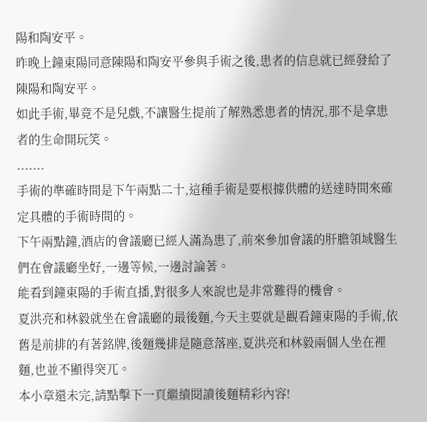陽和陶安平。
昨晚上鐘東陽同意陳陽和陶安平參與手術之後,患者的信息就已經發給了陳陽和陶安平。
如此手術,畢竟不是兒戲,不讓醫生提前了解熟悉患者的情況,那不是拿患者的生命開玩笑。
.......
手術的準確時間是下午兩點二十,這種手術是要根據供體的送達時間來確定具體的手術時間的。
下午兩點鐘,酒店的會議廳已經人滿為患了,前來參加會議的肝膽領域醫生們在會議廳坐好,一邊等候,一邊討論著。
能看到鐘東陽的手術直播,對很多人來說也是非常難得的機會。
夏洪亮和林毅就坐在會議廳的最後麵,今天主要就是觀看鐘東陽的手術,依舊是前排的有著銘牌,後麵幾排是隨意落座,夏洪亮和林毅兩個人坐在裡麵,也並不顯得突兀。
本小章還未完,請點擊下一頁繼續閱讀後麵精彩內容!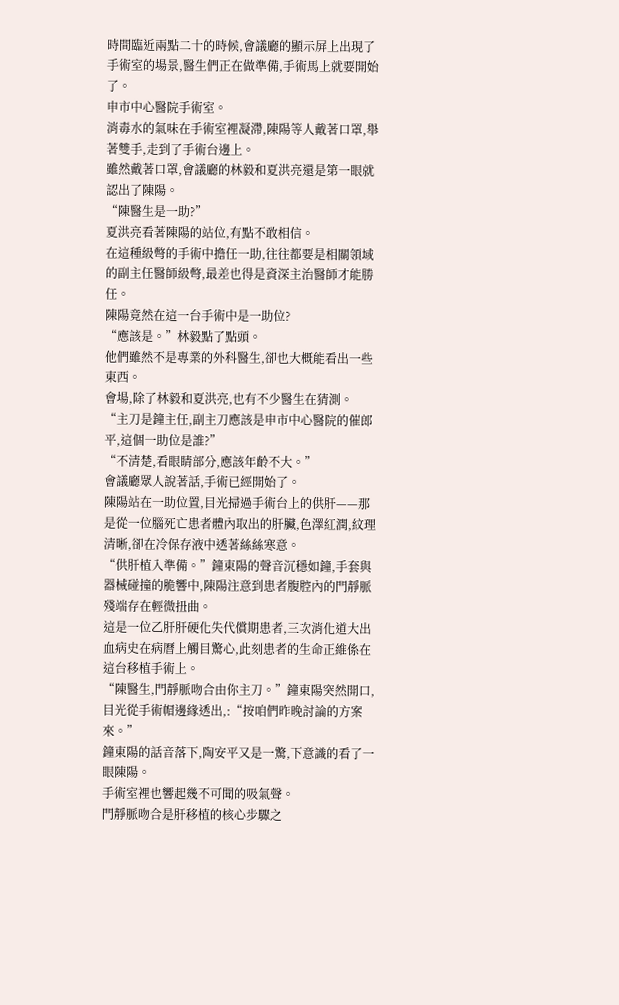時間臨近兩點二十的時候,會議廳的顯示屏上出現了手術室的場景,醫生們正在做準備,手術馬上就要開始了。
申市中心醫院手術室。
消毒水的氣味在手術室裡凝滯,陳陽等人戴著口罩,舉著雙手,走到了手術台邊上。
雖然戴著口罩,會議廳的林毅和夏洪亮還是第一眼就認出了陳陽。
“陳醫生是一助?”
夏洪亮看著陳陽的站位,有點不敢相信。
在這種級彆的手術中擔任一助,往往都要是相關領域的副主任醫師級彆,最差也得是資深主治醫師才能勝任。
陳陽竟然在這一台手術中是一助位?
“應該是。”林毅點了點頭。
他們雖然不是專業的外科醫生,卻也大概能看出一些東西。
會場,除了林毅和夏洪亮,也有不少醫生在猜測。
“主刀是鐘主任,副主刀應該是申市中心醫院的催郎平,這個一助位是誰?”
“不清楚,看眼睛部分,應該年齡不大。”
會議廳眾人說著話,手術已經開始了。
陳陽站在一助位置,目光掃過手術台上的供肝——那是從一位腦死亡患者體內取出的肝臟,色澤紅潤,紋理清晰,卻在冷保存液中透著絲絲寒意。
“供肝植入準備。”鐘東陽的聲音沉穩如鐘,手套與器械碰撞的脆響中,陳陽注意到患者腹腔內的門靜脈殘端存在輕微扭曲。
這是一位乙肝肝硬化失代償期患者,三次消化道大出血病史在病曆上觸目驚心,此刻患者的生命正維係在這台移植手術上。
“陳醫生,門靜脈吻合由你主刀。”鐘東陽突然開口,目光從手術帽邊緣透出,:“按咱們昨晚討論的方案來。”
鐘東陽的話音落下,陶安平又是一驚,下意識的看了一眼陳陽。
手術室裡也響起幾不可聞的吸氣聲。
門靜脈吻合是肝移植的核心步驟之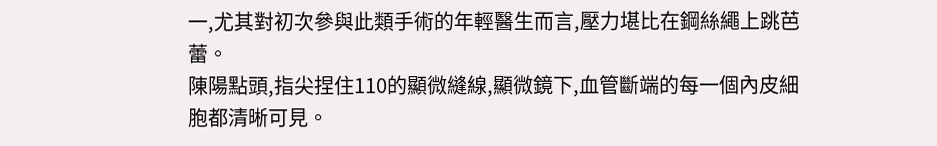一,尤其對初次參與此類手術的年輕醫生而言,壓力堪比在鋼絲繩上跳芭蕾。
陳陽點頭,指尖捏住110的顯微縫線,顯微鏡下,血管斷端的每一個內皮細胞都清晰可見。